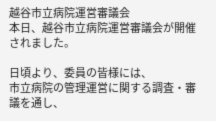越谷市立病院運営審議会
本日、越谷市立病院運営審議会が開催されました。

日頃より、委員の皆様には、
市立病院の管理運営に関する調査・審議を通し、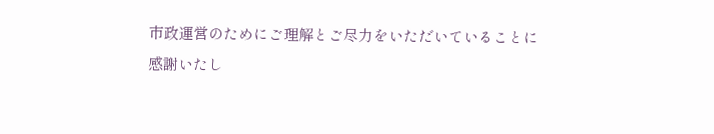市政運営のためにご理解とご尽力をいただいていることに
感謝いたし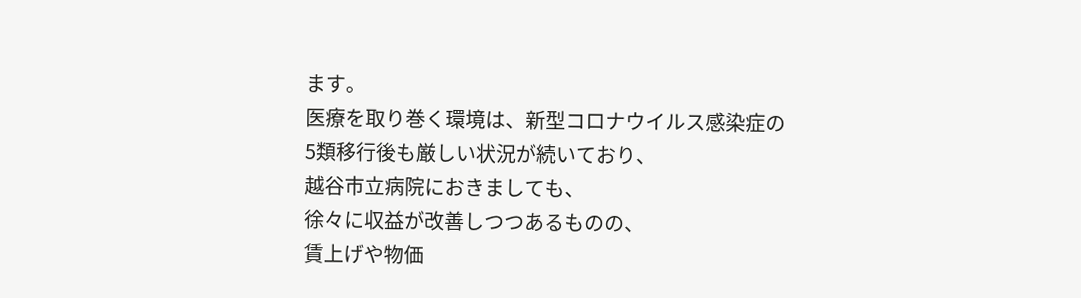ます。
医療を取り巻く環境は、新型コロナウイルス感染症の
5類移行後も厳しい状況が続いており、
越谷市立病院におきましても、
徐々に収益が改善しつつあるものの、
賃上げや物価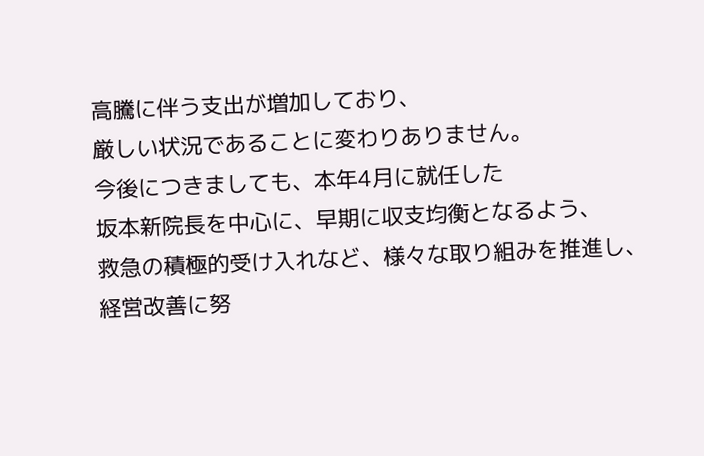高騰に伴う支出が増加しており、
厳しい状況であることに変わりありません。
今後につきましても、本年4月に就任した
坂本新院長を中心に、早期に収支均衡となるよう、
救急の積極的受け入れなど、様々な取り組みを推進し、
経営改善に努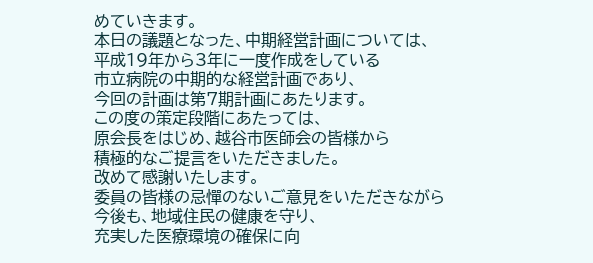めていきます。
本日の議題となった、中期経営計画については、
平成19年から3年に一度作成をしている
市立病院の中期的な経営計画であり、
今回の計画は第7期計画にあたります。
この度の策定段階にあたっては、
原会長をはじめ、越谷市医師会の皆様から
積極的なご提言をいただきました。
改めて感謝いたします。
委員の皆様の忌憚のないご意見をいただきながら
今後も、地域住民の健康を守り、
充実した医療環境の確保に向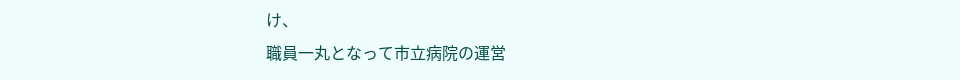け、
職員一丸となって市立病院の運営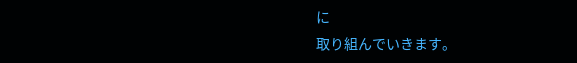に
取り組んでいきます。